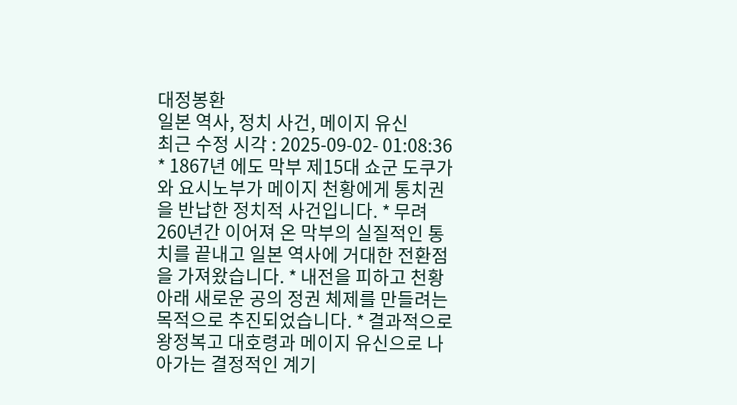대정봉환
일본 역사, 정치 사건, 메이지 유신
최근 수정 시각 : 2025-09-02- 01:08:36
* 1867년 에도 막부 제15대 쇼군 도쿠가와 요시노부가 메이지 천황에게 통치권을 반납한 정치적 사건입니다. * 무려 260년간 이어져 온 막부의 실질적인 통치를 끝내고 일본 역사에 거대한 전환점을 가져왔습니다. * 내전을 피하고 천황 아래 새로운 공의 정권 체제를 만들려는 목적으로 추진되었습니다. * 결과적으로 왕정복고 대호령과 메이지 유신으로 나아가는 결정적인 계기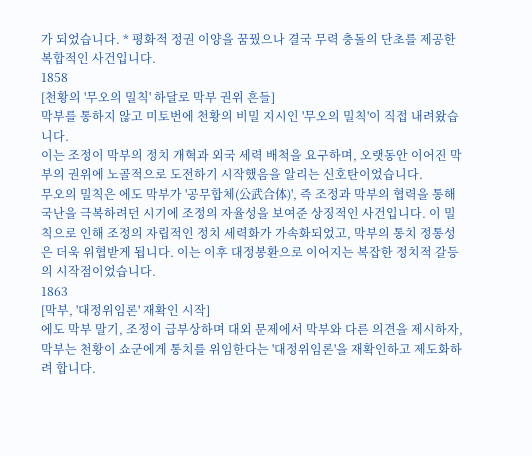가 되었습니다. * 평화적 정권 이양을 꿈꿨으나 결국 무력 충돌의 단초를 제공한 복합적인 사건입니다.
1858
[천황의 '무오의 밀칙' 하달로 막부 권위 흔들]
막부를 통하지 않고 미토번에 천황의 비밀 지시인 '무오의 밀칙'이 직접 내려왔습니다.
이는 조정이 막부의 정치 개혁과 외국 세력 배척을 요구하며, 오랫동안 이어진 막부의 권위에 노골적으로 도전하기 시작했음을 알리는 신호탄이었습니다.
무오의 밀칙은 에도 막부가 '공무합체(公武合体)', 즉 조정과 막부의 협력을 통해 국난을 극복하려던 시기에 조정의 자율성을 보여준 상징적인 사건입니다. 이 밀칙으로 인해 조정의 자립적인 정치 세력화가 가속화되었고, 막부의 통치 정통성은 더욱 위협받게 됩니다. 이는 이후 대정봉환으로 이어지는 복잡한 정치적 갈등의 시작점이었습니다.
1863
[막부, '대정위임론' 재확인 시작]
에도 막부 말기, 조정이 급부상하며 대외 문제에서 막부와 다른 의견을 제시하자, 막부는 천황이 쇼군에게 통치를 위임한다는 '대정위임론'을 재확인하고 제도화하려 합니다.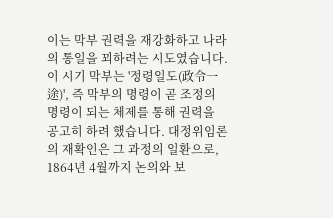이는 막부 권력을 재강화하고 나라의 통일을 꾀하려는 시도였습니다.
이 시기 막부는 '정령일도(政令一途)', 즉 막부의 명령이 곧 조정의 명령이 되는 체제를 통해 권력을 공고히 하려 했습니다. 대정위임론의 재확인은 그 과정의 일환으로, 1864년 4월까지 논의와 보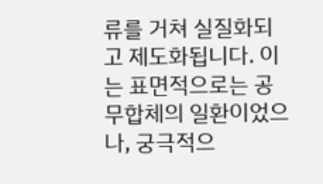류를 거쳐 실질화되고 제도화됩니다. 이는 표면적으로는 공무합체의 일환이었으나, 궁극적으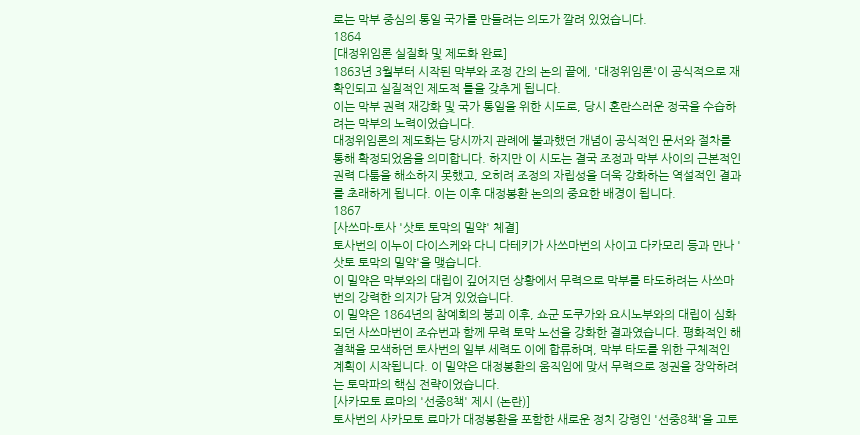로는 막부 중심의 통일 국가를 만들려는 의도가 깔려 있었습니다.
1864
[대정위임론 실질화 및 제도화 완료]
1863년 3월부터 시작된 막부와 조정 간의 논의 끝에, '대정위임론'이 공식적으로 재확인되고 실질적인 제도적 틀을 갖추게 됩니다.
이는 막부 권력 재강화 및 국가 통일을 위한 시도로, 당시 혼란스러운 정국을 수습하려는 막부의 노력이었습니다.
대정위임론의 제도화는 당시까지 관례에 불과했던 개념이 공식적인 문서와 절차를 통해 확정되었음을 의미합니다. 하지만 이 시도는 결국 조정과 막부 사이의 근본적인 권력 다툼을 해소하지 못했고, 오히려 조정의 자립성을 더욱 강화하는 역설적인 결과를 초래하게 됩니다. 이는 이후 대정봉환 논의의 중요한 배경이 됩니다.
1867
[사쓰마-토사 '삿토 토막의 밀약' 체결]
토사번의 이누이 다이스케와 다니 다테키가 사쓰마번의 사이고 다카모리 등과 만나 '삿토 토막의 밀약'을 맺습니다.
이 밀약은 막부와의 대립이 깊어지던 상황에서 무력으로 막부를 타도하려는 사쓰마번의 강력한 의지가 담겨 있었습니다.
이 밀약은 1864년의 참예회의 붕괴 이후, 쇼군 도쿠가와 요시노부와의 대립이 심화되던 사쓰마번이 조슈번과 함께 무력 토막 노선을 강화한 결과였습니다. 평화적인 해결책을 모색하던 토사번의 일부 세력도 이에 합류하며, 막부 타도를 위한 구체적인 계획이 시작됩니다. 이 밀약은 대정봉환의 움직임에 맞서 무력으로 정권을 장악하려는 토막파의 핵심 전략이었습니다.
[사카모토 료마의 '선중8책' 제시 (논란)]
토사번의 사카모토 료마가 대정봉환을 포함한 새로운 정치 강령인 '선중8책'을 고토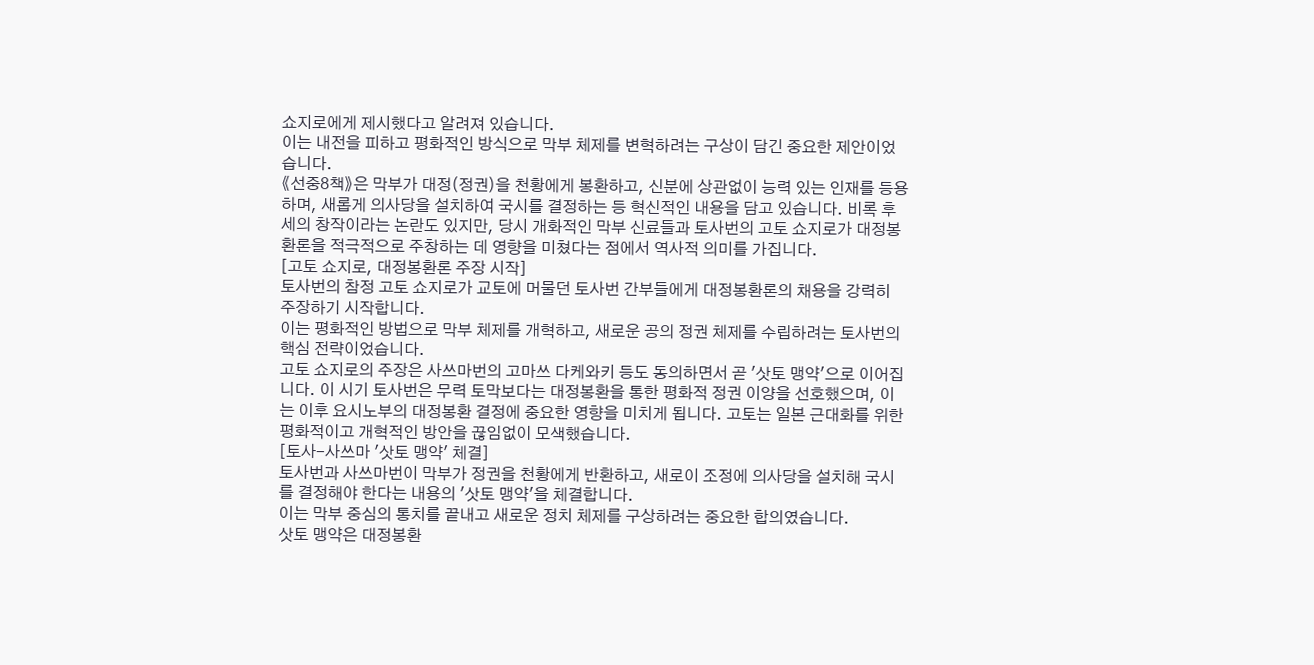쇼지로에게 제시했다고 알려져 있습니다.
이는 내전을 피하고 평화적인 방식으로 막부 체제를 변혁하려는 구상이 담긴 중요한 제안이었습니다.
《선중8책》은 막부가 대정(정권)을 천황에게 봉환하고, 신분에 상관없이 능력 있는 인재를 등용하며, 새롭게 의사당을 설치하여 국시를 결정하는 등 혁신적인 내용을 담고 있습니다. 비록 후세의 창작이라는 논란도 있지만, 당시 개화적인 막부 신료들과 토사번의 고토 쇼지로가 대정봉환론을 적극적으로 주창하는 데 영향을 미쳤다는 점에서 역사적 의미를 가집니다.
[고토 쇼지로, 대정봉환론 주장 시작]
토사번의 참정 고토 쇼지로가 교토에 머물던 토사번 간부들에게 대정봉환론의 채용을 강력히 주장하기 시작합니다.
이는 평화적인 방법으로 막부 체제를 개혁하고, 새로운 공의 정권 체제를 수립하려는 토사번의 핵심 전략이었습니다.
고토 쇼지로의 주장은 사쓰마번의 고마쓰 다케와키 등도 동의하면서 곧 '삿토 맹약'으로 이어집니다. 이 시기 토사번은 무력 토막보다는 대정봉환을 통한 평화적 정권 이양을 선호했으며, 이는 이후 요시노부의 대정봉환 결정에 중요한 영향을 미치게 됩니다. 고토는 일본 근대화를 위한 평화적이고 개혁적인 방안을 끊임없이 모색했습니다.
[토사-사쓰마 '삿토 맹약' 체결]
토사번과 사쓰마번이 막부가 정권을 천황에게 반환하고, 새로이 조정에 의사당을 설치해 국시를 결정해야 한다는 내용의 '삿토 맹약'을 체결합니다.
이는 막부 중심의 통치를 끝내고 새로운 정치 체제를 구상하려는 중요한 합의였습니다.
삿토 맹약은 대정봉환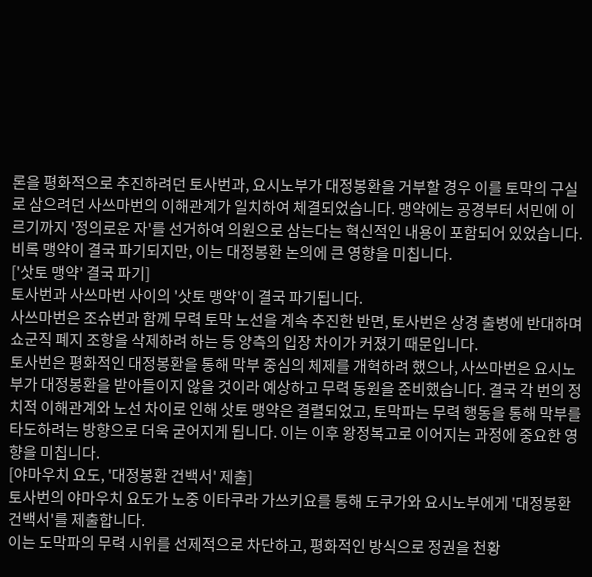론을 평화적으로 추진하려던 토사번과, 요시노부가 대정봉환을 거부할 경우 이를 토막의 구실로 삼으려던 사쓰마번의 이해관계가 일치하여 체결되었습니다. 맹약에는 공경부터 서민에 이르기까지 '정의로운 자'를 선거하여 의원으로 삼는다는 혁신적인 내용이 포함되어 있었습니다. 비록 맹약이 결국 파기되지만, 이는 대정봉환 논의에 큰 영향을 미칩니다.
['삿토 맹약' 결국 파기]
토사번과 사쓰마번 사이의 '삿토 맹약'이 결국 파기됩니다.
사쓰마번은 조슈번과 함께 무력 토막 노선을 계속 추진한 반면, 토사번은 상경 출병에 반대하며 쇼군직 폐지 조항을 삭제하려 하는 등 양측의 입장 차이가 커졌기 때문입니다.
토사번은 평화적인 대정봉환을 통해 막부 중심의 체제를 개혁하려 했으나, 사쓰마번은 요시노부가 대정봉환을 받아들이지 않을 것이라 예상하고 무력 동원을 준비했습니다. 결국 각 번의 정치적 이해관계와 노선 차이로 인해 삿토 맹약은 결렬되었고, 토막파는 무력 행동을 통해 막부를 타도하려는 방향으로 더욱 굳어지게 됩니다. 이는 이후 왕정복고로 이어지는 과정에 중요한 영향을 미칩니다.
[야마우치 요도, '대정봉환 건백서' 제출]
토사번의 야마우치 요도가 노중 이타쿠라 가쓰키요를 통해 도쿠가와 요시노부에게 '대정봉환 건백서'를 제출합니다.
이는 도막파의 무력 시위를 선제적으로 차단하고, 평화적인 방식으로 정권을 천황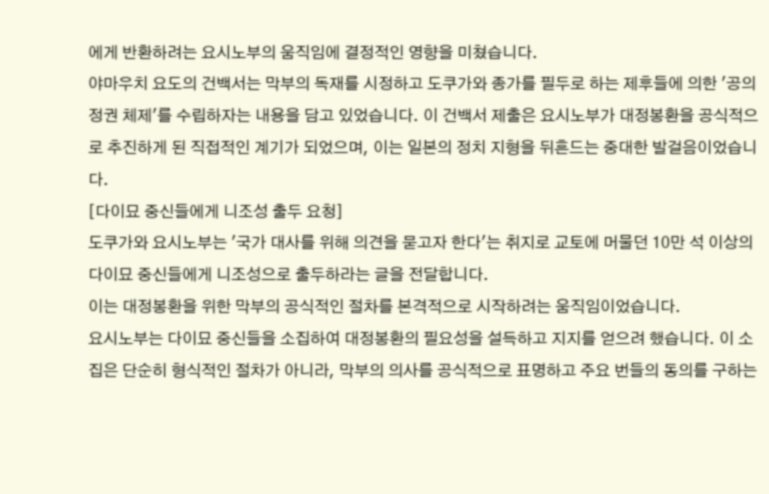에게 반환하려는 요시노부의 움직임에 결정적인 영향을 미쳤습니다.
야마우치 요도의 건백서는 막부의 독재를 시정하고 도쿠가와 종가를 필두로 하는 제후들에 의한 '공의 정권 체제'를 수립하자는 내용을 담고 있었습니다. 이 건백서 제출은 요시노부가 대정봉환을 공식적으로 추진하게 된 직접적인 계기가 되었으며, 이는 일본의 정치 지형을 뒤흔드는 중대한 발걸음이었습니다.
[다이묘 중신들에게 니조성 출두 요청]
도쿠가와 요시노부는 '국가 대사를 위해 의견을 묻고자 한다'는 취지로 교토에 머물던 10만 석 이상의 다이묘 중신들에게 니조성으로 출두하라는 글을 전달합니다.
이는 대정봉환을 위한 막부의 공식적인 절차를 본격적으로 시작하려는 움직임이었습니다.
요시노부는 다이묘 중신들을 소집하여 대정봉환의 필요성을 설득하고 지지를 얻으려 했습니다. 이 소집은 단순히 형식적인 절차가 아니라, 막부의 의사를 공식적으로 표명하고 주요 번들의 동의를 구하는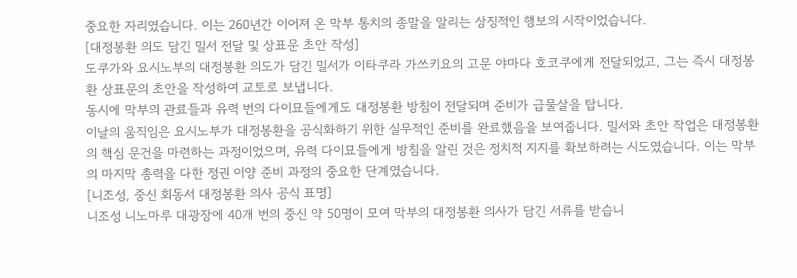중요한 자리였습니다. 이는 260년간 이어져 온 막부 통치의 종말을 알리는 상징적인 행보의 시작이었습니다.
[대정봉환 의도 담긴 밀서 전달 및 상표문 초안 작성]
도쿠가와 요시노부의 대정봉환 의도가 담긴 밀서가 이타쿠라 가쓰키요의 고문 야마다 호코쿠에게 전달되었고, 그는 즉시 대정봉환 상표문의 초안을 작성하여 교토로 보냅니다.
동시에 막부의 관료들과 유력 번의 다이묘들에게도 대정봉환 방침이 전달되며 준비가 급물살을 탑니다.
이날의 움직임은 요시노부가 대정봉환을 공식화하기 위한 실무적인 준비를 완료했음을 보여줍니다. 밀서와 초안 작업은 대정봉환의 핵심 문건을 마련하는 과정이었으며, 유력 다이묘들에게 방침을 알린 것은 정치적 지지를 확보하려는 시도였습니다. 이는 막부의 마지막 총력을 다한 정권 이양 준비 과정의 중요한 단계였습니다.
[니조성, 중신 회동서 대정봉환 의사 공식 표명]
니조성 니노마루 대광장에 40개 번의 중신 약 50명이 모여 막부의 대정봉환 의사가 담긴 서류를 받습니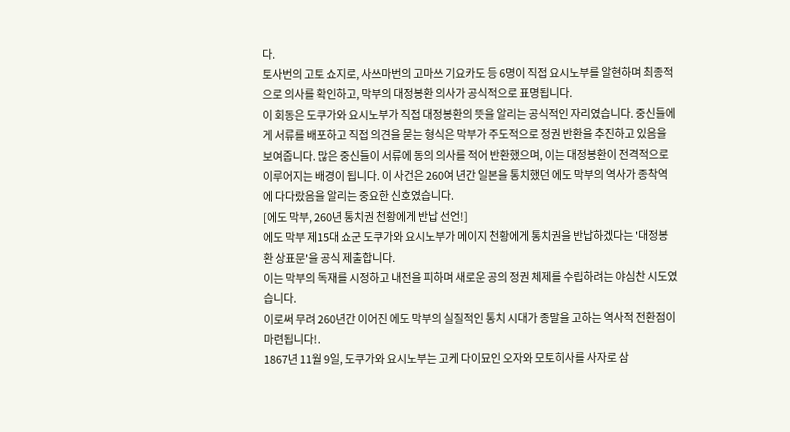다.
토사번의 고토 쇼지로, 사쓰마번의 고마쓰 기요카도 등 6명이 직접 요시노부를 알현하며 최종적으로 의사를 확인하고, 막부의 대정봉환 의사가 공식적으로 표명됩니다.
이 회동은 도쿠가와 요시노부가 직접 대정봉환의 뜻을 알리는 공식적인 자리였습니다. 중신들에게 서류를 배포하고 직접 의견을 묻는 형식은 막부가 주도적으로 정권 반환을 추진하고 있음을 보여줍니다. 많은 중신들이 서류에 동의 의사를 적어 반환했으며, 이는 대정봉환이 전격적으로 이루어지는 배경이 됩니다. 이 사건은 260여 년간 일본을 통치했던 에도 막부의 역사가 종착역에 다다랐음을 알리는 중요한 신호였습니다.
[에도 막부, 260년 통치권 천황에게 반납 선언!]
에도 막부 제15대 쇼군 도쿠가와 요시노부가 메이지 천황에게 통치권을 반납하겠다는 '대정봉환 상표문'을 공식 제출합니다.
이는 막부의 독재를 시정하고 내전을 피하며 새로운 공의 정권 체제를 수립하려는 야심찬 시도였습니다.
이로써 무려 260년간 이어진 에도 막부의 실질적인 통치 시대가 종말을 고하는 역사적 전환점이 마련됩니다!.
1867년 11월 9일, 도쿠가와 요시노부는 고케 다이묘인 오자와 모토히사를 사자로 삼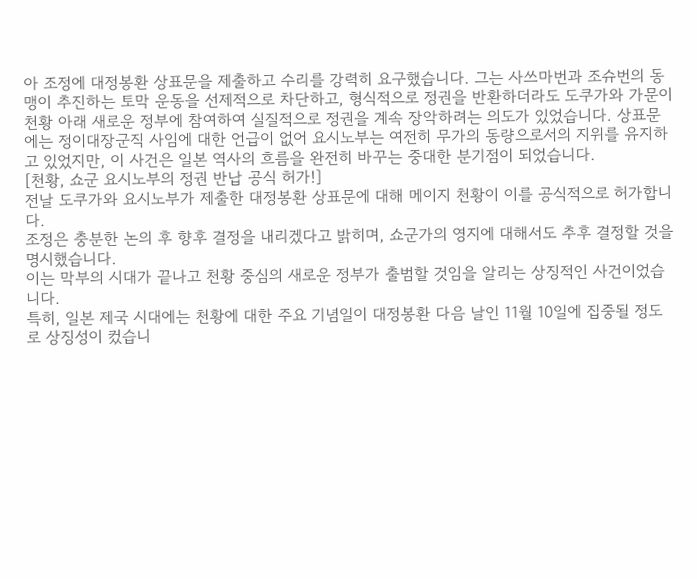아 조정에 대정봉환 상표문을 제출하고 수리를 강력히 요구했습니다. 그는 사쓰마번과 조슈번의 동맹이 추진하는 토막 운동을 선제적으로 차단하고, 형식적으로 정권을 반환하더라도 도쿠가와 가문이 천황 아래 새로운 정부에 참여하여 실질적으로 정권을 계속 장악하려는 의도가 있었습니다. 상표문에는 정이대장군직 사임에 대한 언급이 없어 요시노부는 여전히 무가의 동량으로서의 지위를 유지하고 있었지만, 이 사건은 일본 역사의 흐름을 완전히 바꾸는 중대한 분기점이 되었습니다.
[천황, 쇼군 요시노부의 정권 반납 공식 허가!]
전날 도쿠가와 요시노부가 제출한 대정봉환 상표문에 대해 메이지 천황이 이를 공식적으로 허가합니다.
조정은 충분한 논의 후 향후 결정을 내리겠다고 밝히며, 쇼군가의 영지에 대해서도 추후 결정할 것을 명시했습니다.
이는 막부의 시대가 끝나고 천황 중심의 새로운 정부가 출범할 것임을 알리는 상징적인 사건이었습니다.
특히, 일본 제국 시대에는 천황에 대한 주요 기념일이 대정봉환 다음 날인 11월 10일에 집중될 정도로 상징성이 컸습니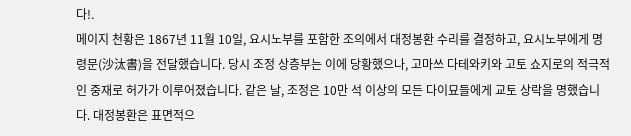다!.
메이지 천황은 1867년 11월 10일, 요시노부를 포함한 조의에서 대정봉환 수리를 결정하고, 요시노부에게 명령문(沙汰書)을 전달했습니다. 당시 조정 상층부는 이에 당황했으나, 고마쓰 다테와키와 고토 쇼지로의 적극적인 중재로 허가가 이루어졌습니다. 같은 날, 조정은 10만 석 이상의 모든 다이묘들에게 교토 상락을 명했습니다. 대정봉환은 표면적으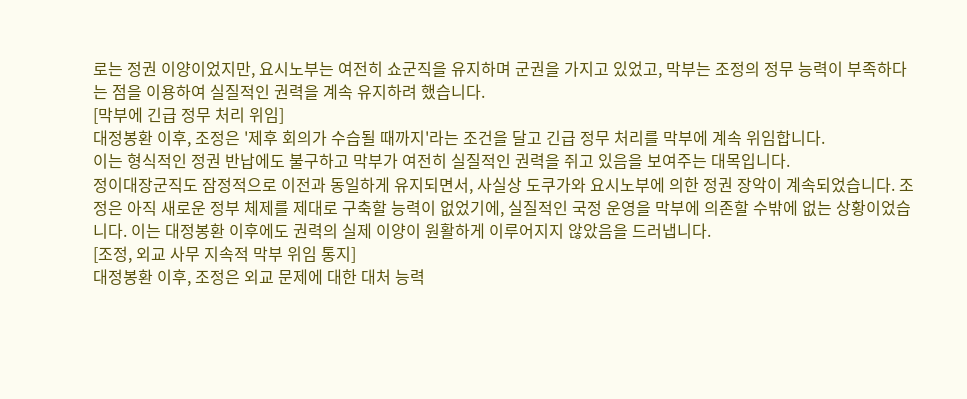로는 정권 이양이었지만, 요시노부는 여전히 쇼군직을 유지하며 군권을 가지고 있었고, 막부는 조정의 정무 능력이 부족하다는 점을 이용하여 실질적인 권력을 계속 유지하려 했습니다.
[막부에 긴급 정무 처리 위임]
대정봉환 이후, 조정은 '제후 회의가 수습될 때까지'라는 조건을 달고 긴급 정무 처리를 막부에 계속 위임합니다.
이는 형식적인 정권 반납에도 불구하고 막부가 여전히 실질적인 권력을 쥐고 있음을 보여주는 대목입니다.
정이대장군직도 잠정적으로 이전과 동일하게 유지되면서, 사실상 도쿠가와 요시노부에 의한 정권 장악이 계속되었습니다. 조정은 아직 새로운 정부 체제를 제대로 구축할 능력이 없었기에, 실질적인 국정 운영을 막부에 의존할 수밖에 없는 상황이었습니다. 이는 대정봉환 이후에도 권력의 실제 이양이 원활하게 이루어지지 않았음을 드러냅니다.
[조정, 외교 사무 지속적 막부 위임 통지]
대정봉환 이후, 조정은 외교 문제에 대한 대처 능력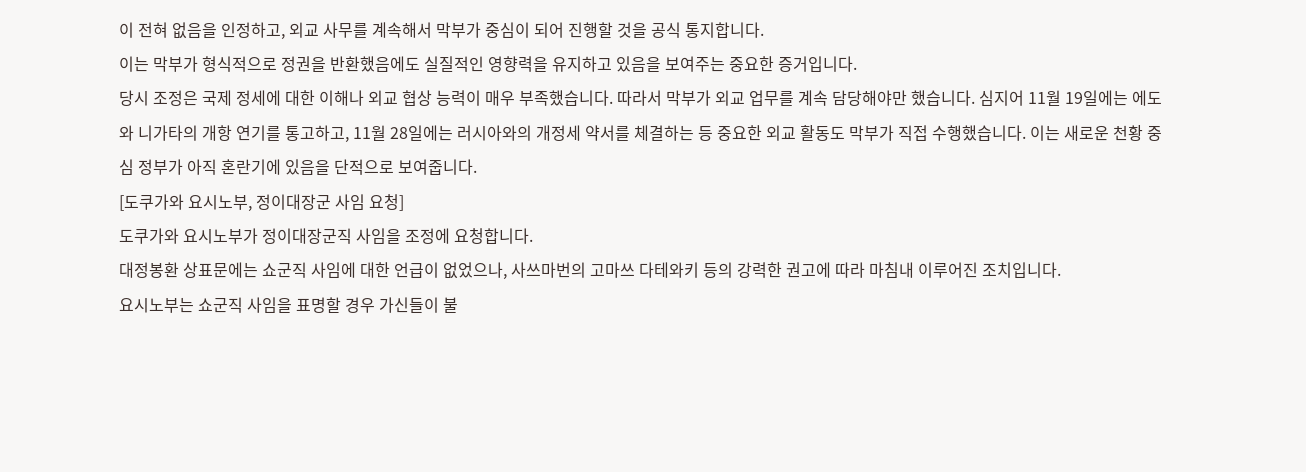이 전혀 없음을 인정하고, 외교 사무를 계속해서 막부가 중심이 되어 진행할 것을 공식 통지합니다.
이는 막부가 형식적으로 정권을 반환했음에도 실질적인 영향력을 유지하고 있음을 보여주는 중요한 증거입니다.
당시 조정은 국제 정세에 대한 이해나 외교 협상 능력이 매우 부족했습니다. 따라서 막부가 외교 업무를 계속 담당해야만 했습니다. 심지어 11월 19일에는 에도와 니가타의 개항 연기를 통고하고, 11월 28일에는 러시아와의 개정세 약서를 체결하는 등 중요한 외교 활동도 막부가 직접 수행했습니다. 이는 새로운 천황 중심 정부가 아직 혼란기에 있음을 단적으로 보여줍니다.
[도쿠가와 요시노부, 정이대장군 사임 요청]
도쿠가와 요시노부가 정이대장군직 사임을 조정에 요청합니다.
대정봉환 상표문에는 쇼군직 사임에 대한 언급이 없었으나, 사쓰마번의 고마쓰 다테와키 등의 강력한 권고에 따라 마침내 이루어진 조치입니다.
요시노부는 쇼군직 사임을 표명할 경우 가신들이 불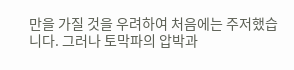만을 가질 것을 우려하여 처음에는 주저했습니다. 그러나 토막파의 압박과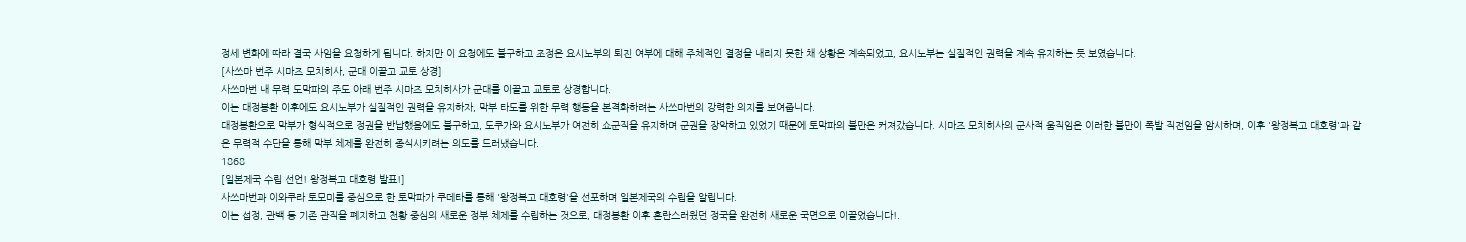정세 변화에 따라 결국 사임을 요청하게 됩니다. 하지만 이 요청에도 불구하고 조정은 요시노부의 퇴진 여부에 대해 주체적인 결정을 내리지 못한 채 상황은 계속되었고, 요시노부는 실질적인 권력을 계속 유지하는 듯 보였습니다.
[사쓰마 번주 시마즈 모치히사, 군대 이끌고 교토 상경]
사쓰마번 내 무력 도막파의 주도 아래 번주 시마즈 모치히사가 군대를 이끌고 교토로 상경합니다.
이는 대정봉환 이후에도 요시노부가 실질적인 권력을 유지하자, 막부 타도를 위한 무력 행동을 본격화하려는 사쓰마번의 강력한 의지를 보여줍니다.
대정봉환으로 막부가 형식적으로 정권을 반납했음에도 불구하고, 도쿠가와 요시노부가 여전히 쇼군직을 유지하며 군권을 장악하고 있었기 때문에 토막파의 불만은 커져갔습니다. 시마즈 모치히사의 군사적 움직임은 이러한 불만이 폭발 직전임을 암시하며, 이후 '왕정복고 대호령'과 같은 무력적 수단을 통해 막부 체제를 완전히 종식시키려는 의도를 드러냈습니다.
1868
[일본제국 수립 선언! 왕정복고 대호령 발표!]
사쓰마번과 이와쿠라 토모미를 중심으로 한 토막파가 쿠데타를 통해 '왕정복고 대호령'을 선포하며 일본제국의 수립을 알립니다.
이는 섭정, 관백 등 기존 관직을 폐지하고 천황 중심의 새로운 정부 체제를 수립하는 것으로, 대정봉환 이후 혼란스러웠던 정국을 완전히 새로운 국면으로 이끌었습니다!.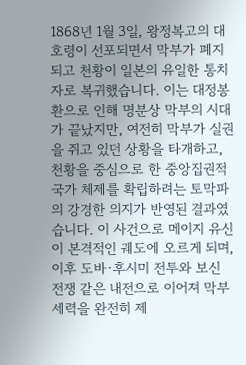1868년 1월 3일, 왕정복고의 대호령이 선포되면서 막부가 폐지되고 천황이 일본의 유일한 통치자로 복귀했습니다. 이는 대정봉환으로 인해 명분상 막부의 시대가 끝났지만, 여전히 막부가 실권을 쥐고 있던 상황을 타개하고, 천황을 중심으로 한 중앙집권적 국가 체제를 확립하려는 토막파의 강경한 의지가 반영된 결과였습니다. 이 사건으로 메이지 유신이 본격적인 궤도에 오르게 되며, 이후 도바·후시미 전투와 보신 전쟁 같은 내전으로 이어져 막부 세력을 완전히 제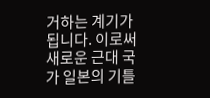거하는 계기가 됩니다. 이로써 새로운 근대 국가 일본의 기틀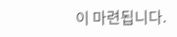이 마련됩니다.